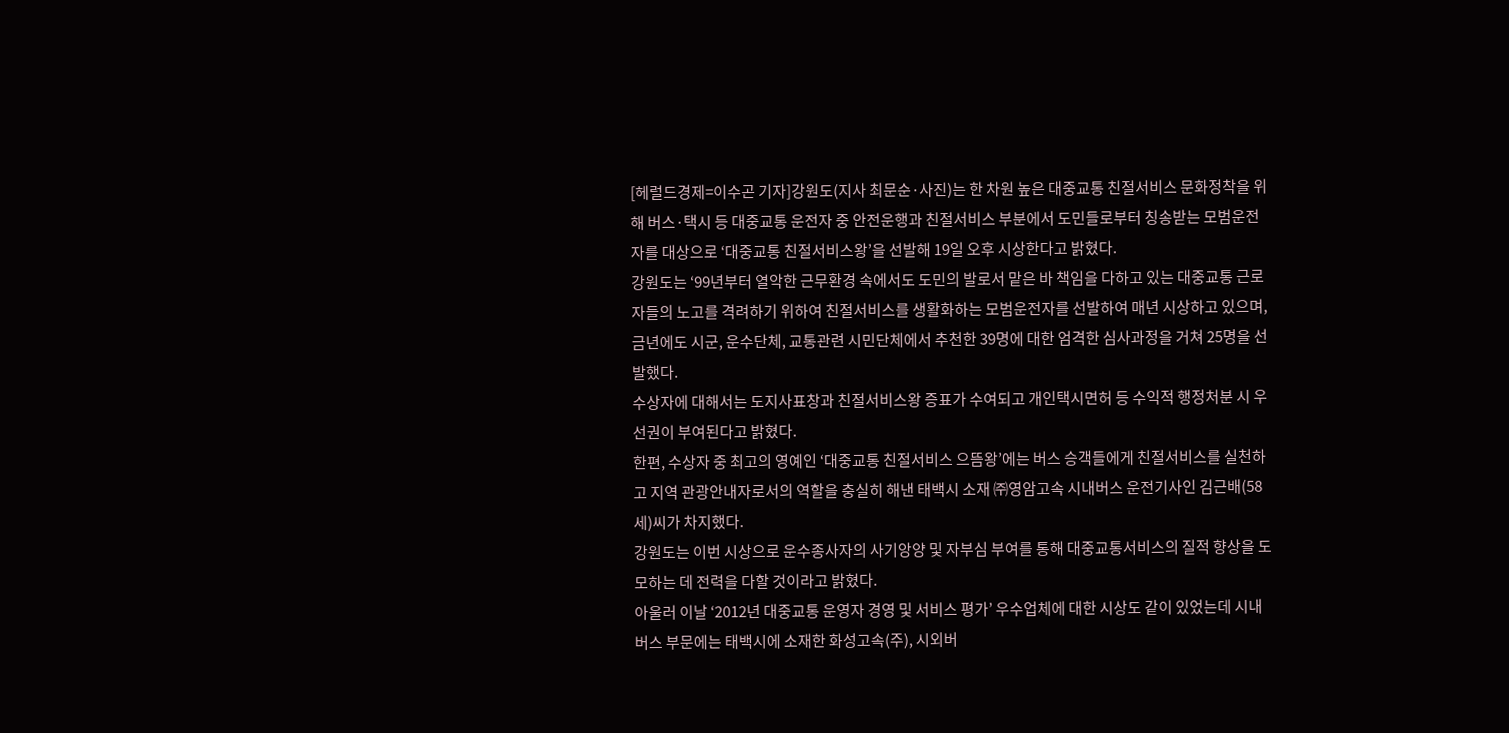[헤럴드경제=이수곤 기자]강원도(지사 최문순·사진)는 한 차원 높은 대중교통 친절서비스 문화정착을 위해 버스·택시 등 대중교통 운전자 중 안전운행과 친절서비스 부분에서 도민들로부터 칭송받는 모범운전자를 대상으로 ‘대중교통 친절서비스왕’을 선발해 19일 오후 시상한다고 밝혔다.
강원도는 ‘99년부터 열악한 근무환경 속에서도 도민의 발로서 맡은 바 책임을 다하고 있는 대중교통 근로자들의 노고를 격려하기 위하여 친절서비스를 생활화하는 모범운전자를 선발하여 매년 시상하고 있으며, 금년에도 시군, 운수단체, 교통관련 시민단체에서 추천한 39명에 대한 엄격한 심사과정을 거쳐 25명을 선발했다.
수상자에 대해서는 도지사표창과 친절서비스왕 증표가 수여되고 개인택시면허 등 수익적 행정처분 시 우선권이 부여된다고 밝혔다.
한편, 수상자 중 최고의 영예인 ‘대중교통 친절서비스 으뜸왕’에는 버스 승객들에게 친절서비스를 실천하고 지역 관광안내자로서의 역할을 충실히 해낸 태백시 소재 ㈜영암고속 시내버스 운전기사인 김근배(58세)씨가 차지했다.
강원도는 이번 시상으로 운수종사자의 사기앙양 및 자부심 부여를 통해 대중교통서비스의 질적 향상을 도모하는 데 전력을 다할 것이라고 밝혔다.
아울러 이날 ‘2012년 대중교통 운영자 경영 및 서비스 평가’ 우수업체에 대한 시상도 같이 있었는데 시내버스 부문에는 태백시에 소재한 화성고속(주), 시외버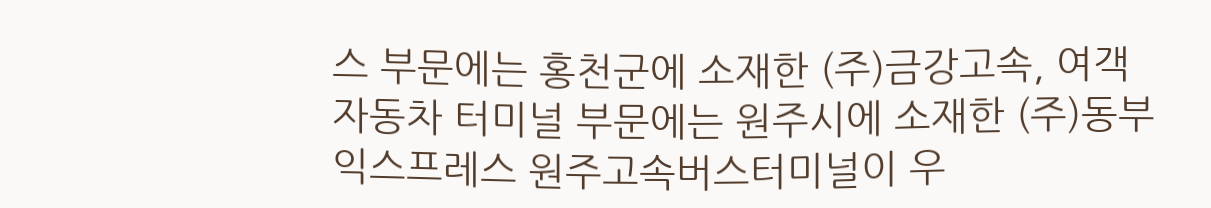스 부문에는 홍천군에 소재한 (주)금강고속, 여객자동차 터미널 부문에는 원주시에 소재한 (주)동부익스프레스 원주고속버스터미널이 우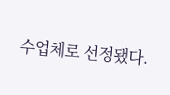수업체로 선정됐다.